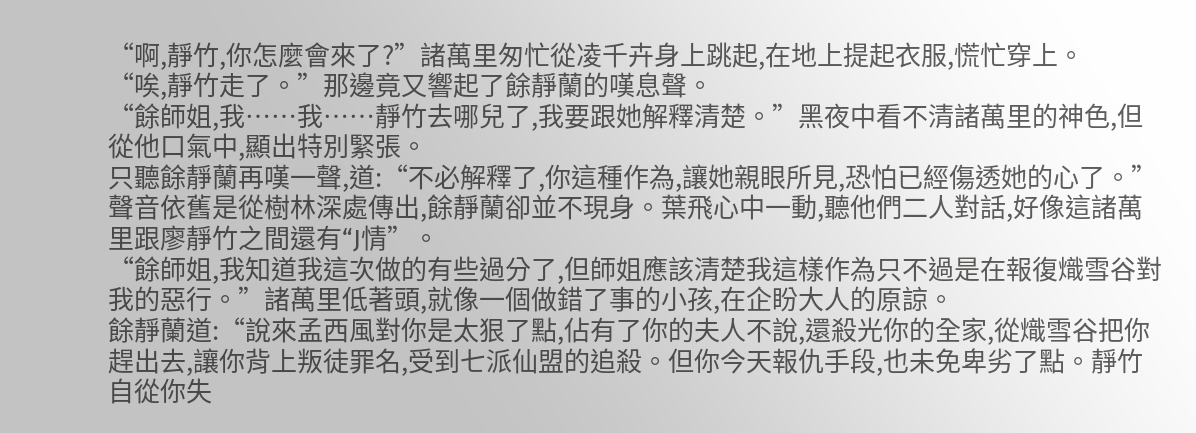“啊,靜竹,你怎麼會來了?”諸萬里匆忙從凌千卉身上跳起,在地上提起衣服,慌忙穿上。
“唉,靜竹走了。”那邊竟又響起了餘靜蘭的嘆息聲。
“餘師姐,我……我……靜竹去哪兒了,我要跟她解釋清楚。”黑夜中看不清諸萬里的神色,但從他口氣中,顯出特別緊張。
只聽餘靜蘭再嘆一聲,道:“不必解釋了,你這種作為,讓她親眼所見,恐怕已經傷透她的心了。”
聲音依舊是從樹林深處傳出,餘靜蘭卻並不現身。葉飛心中一動,聽他們二人對話,好像這諸萬里跟廖靜竹之間還有“J情”。
“餘師姐,我知道我這次做的有些過分了,但師姐應該清楚我這樣作為只不過是在報復熾雪谷對我的惡行。”諸萬里低著頭,就像一個做錯了事的小孩,在企盼大人的原諒。
餘靜蘭道:“說來孟西風對你是太狠了點,佔有了你的夫人不說,還殺光你的全家,從熾雪谷把你趕出去,讓你背上叛徒罪名,受到七派仙盟的追殺。但你今天報仇手段,也未免卑劣了點。靜竹自從你失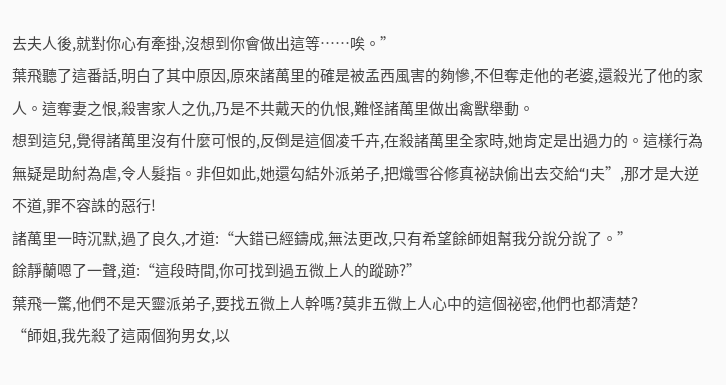去夫人後,就對你心有牽掛,沒想到你會做出這等……唉。”
葉飛聽了這番話,明白了其中原因,原來諸萬里的確是被孟西風害的夠慘,不但奪走他的老婆,還殺光了他的家人。這奪妻之恨,殺害家人之仇,乃是不共戴天的仇恨,難怪諸萬里做出禽獸舉動。
想到這兒,覺得諸萬里沒有什麼可恨的,反倒是這個凌千卉,在殺諸萬里全家時,她肯定是出過力的。這樣行為無疑是助紂為虐,令人髮指。非但如此,她還勾結外派弟子,把熾雪谷修真祕訣偷出去交給“J夫”,那才是大逆不道,罪不容誅的惡行!
諸萬里一時沉默,過了良久,才道:“大錯已經鑄成,無法更改,只有希望餘師姐幫我分說分說了。”
餘靜蘭嗯了一聲,道:“這段時間,你可找到過五微上人的蹤跡?”
葉飛一驚,他們不是天靈派弟子,要找五微上人幹嗎?莫非五微上人心中的這個祕密,他們也都清楚?
“師姐,我先殺了這兩個狗男女,以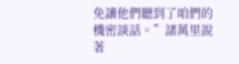免讓他們聽到了咱們的機密談話。”諸萬里說著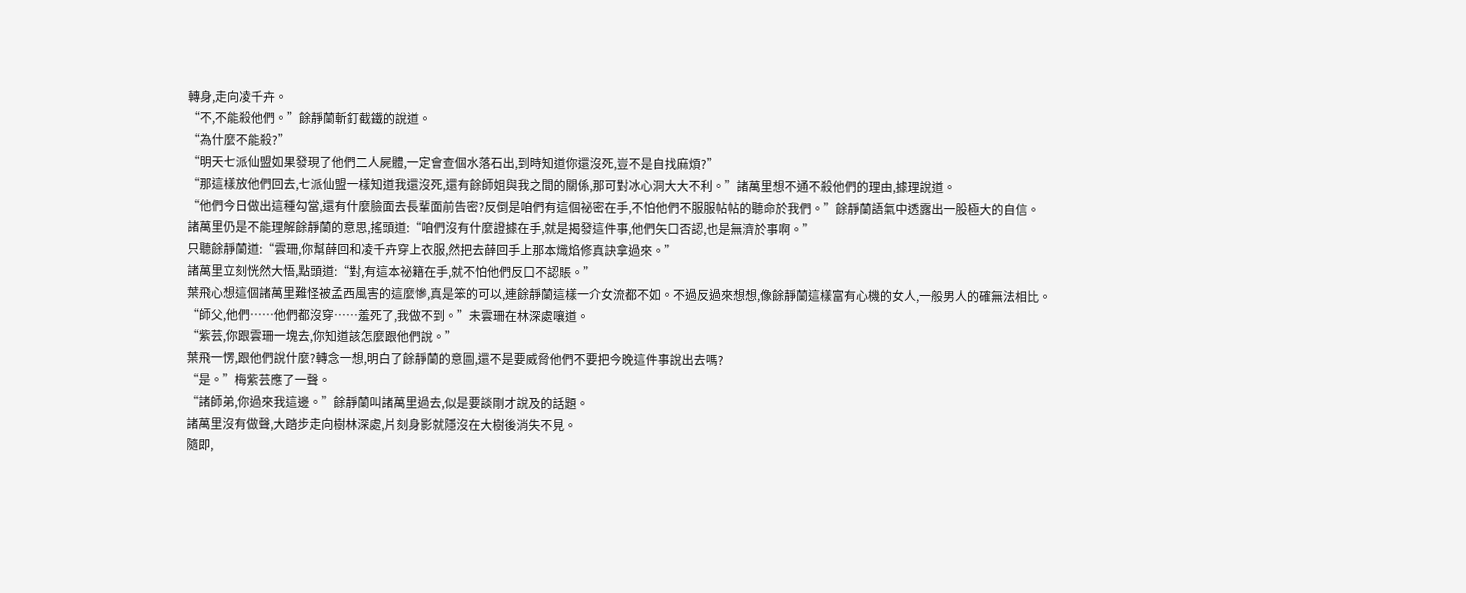轉身,走向凌千卉。
“不,不能殺他們。”餘靜蘭斬釘截鐵的說道。
“為什麼不能殺?”
“明天七派仙盟如果發現了他們二人屍體,一定會查個水落石出,到時知道你還沒死,豈不是自找麻煩?”
“那這樣放他們回去,七派仙盟一樣知道我還沒死,還有餘師姐與我之間的關係,那可對冰心洞大大不利。”諸萬里想不通不殺他們的理由,據理說道。
“他們今日做出這種勾當,還有什麼臉面去長輩面前告密?反倒是咱們有這個祕密在手,不怕他們不服服帖帖的聽命於我們。”餘靜蘭語氣中透露出一股極大的自信。
諸萬里仍是不能理解餘靜蘭的意思,搖頭道:“咱們沒有什麼證據在手,就是揭發這件事,他們矢口否認,也是無濟於事啊。”
只聽餘靜蘭道:“雲珊,你幫薛回和凌千卉穿上衣服,然把去薛回手上那本熾焰修真訣拿過來。”
諸萬里立刻恍然大悟,點頭道:“對,有這本祕籍在手,就不怕他們反口不認賬。”
葉飛心想這個諸萬里難怪被孟西風害的這麼慘,真是笨的可以,連餘靜蘭這樣一介女流都不如。不過反過來想想,像餘靜蘭這樣富有心機的女人,一般男人的確無法相比。
“師父,他們……他們都沒穿……羞死了,我做不到。”未雲珊在林深處嚷道。
“紫芸,你跟雲珊一塊去,你知道該怎麼跟他們說。”
葉飛一愣,跟他們說什麼?轉念一想,明白了餘靜蘭的意圖,還不是要威脅他們不要把今晚這件事說出去嗎?
“是。”梅紫芸應了一聲。
“諸師弟,你過來我這邊。”餘靜蘭叫諸萬里過去,似是要談剛才說及的話題。
諸萬里沒有做聲,大踏步走向樹林深處,片刻身影就隱沒在大樹後消失不見。
隨即,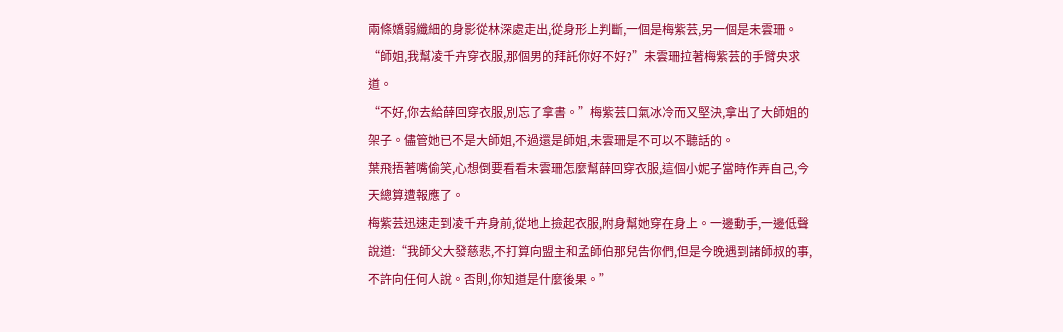兩條嬌弱纖細的身影從林深處走出,從身形上判斷,一個是梅紫芸,另一個是未雲珊。
“師姐,我幫凌千卉穿衣服,那個男的拜託你好不好?”未雲珊拉著梅紫芸的手臂央求道。
“不好,你去給薛回穿衣服,別忘了拿書。”梅紫芸口氣冰冷而又堅決,拿出了大師姐的架子。儘管她已不是大師姐,不過還是師姐,未雲珊是不可以不聽話的。
葉飛捂著嘴偷笑,心想倒要看看未雲珊怎麼幫薛回穿衣服,這個小妮子當時作弄自己,今天總算遭報應了。
梅紫芸迅速走到凌千卉身前,從地上撿起衣服,附身幫她穿在身上。一邊動手,一邊低聲說道:“我師父大發慈悲,不打算向盟主和孟師伯那兒告你們,但是今晚遇到諸師叔的事,不許向任何人說。否則,你知道是什麼後果。”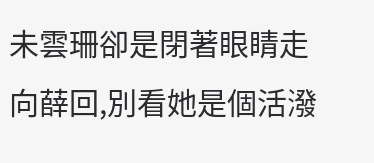未雲珊卻是閉著眼睛走向薛回,別看她是個活潑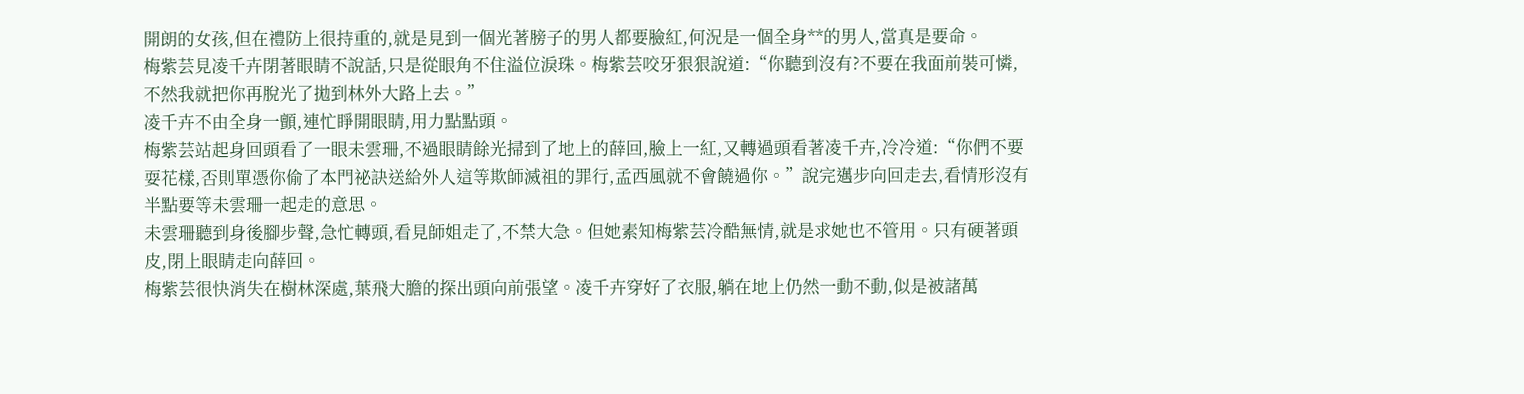開朗的女孩,但在禮防上很持重的,就是見到一個光著膀子的男人都要臉紅,何況是一個全身**的男人,當真是要命。
梅紫芸見凌千卉閉著眼睛不說話,只是從眼角不住溢位淚珠。梅紫芸咬牙狠狠說道:“你聽到沒有?不要在我面前裝可憐,不然我就把你再脫光了拋到林外大路上去。”
凌千卉不由全身一顫,連忙睜開眼睛,用力點點頭。
梅紫芸站起身回頭看了一眼未雲珊,不過眼睛餘光掃到了地上的薛回,臉上一紅,又轉過頭看著凌千卉,冷冷道:“你們不要耍花樣,否則單憑你偷了本門祕訣送給外人這等欺師滅祖的罪行,孟西風就不會饒過你。”說完邁步向回走去,看情形沒有半點要等未雲珊一起走的意思。
未雲珊聽到身後腳步聲,急忙轉頭,看見師姐走了,不禁大急。但她素知梅紫芸冷酷無情,就是求她也不管用。只有硬著頭皮,閉上眼睛走向薛回。
梅紫芸很快消失在樹林深處,葉飛大膽的探出頭向前張望。凌千卉穿好了衣服,躺在地上仍然一動不動,似是被諸萬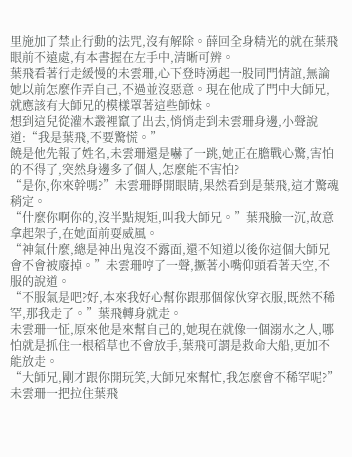里施加了禁止行動的法咒,沒有解除。薛回全身精光的就在葉飛眼前不遠處,有本書握在左手中,清晰可辨。
葉飛看著行走緩慢的未雲珊,心下登時湧起一股同門情誼,無論她以前怎麼作弄自己,不過並沒惡意。現在他成了門中大師兄,就應該有大師兄的模樣罩著這些師妹。
想到這兒從灌木叢裡竄了出去,悄悄走到未雲珊身邊,小聲說道:“我是葉飛,不要驚慌。”
饒是他先報了姓名,未雲珊還是嚇了一跳,她正在膽戰心驚,害怕的不得了,突然身邊多了個人,怎麼能不害怕?
“是你,你來幹嗎?”未雲珊睜開眼睛,果然看到是葉飛,這才驚魂稍定。
“什麼你啊你的,沒半點規矩,叫我大師兄。”葉飛臉一沉,故意拿起架子,在她面前耍威風。
“神氣什麼,總是神出鬼沒不露面,還不知道以後你這個大師兄會不會被廢掉。”未雲珊哼了一聲,撅著小嘴仰頭看著天空,不服的說道。
“不服氣是吧?好,本來我好心幫你跟那個傢伙穿衣服,既然不稀罕,那我走了。”葉飛轉身就走。
未雲珊一怔,原來他是來幫自己的,她現在就像一個溺水之人,哪怕就是抓住一根稻草也不會放手,葉飛可謂是救命大船,更加不能放走。
“大師兄,剛才跟你開玩笑,大師兄來幫忙,我怎麼會不稀罕呢?”未雲珊一把拉住葉飛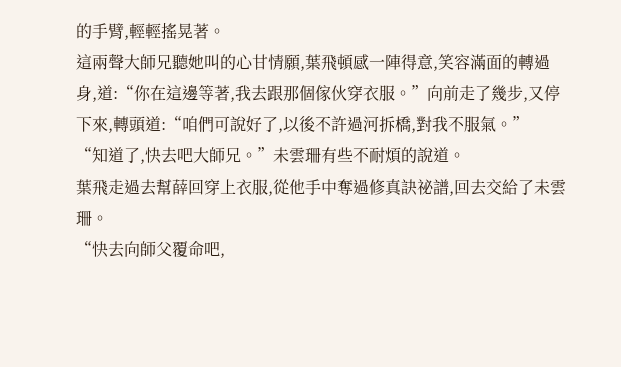的手臂,輕輕搖晃著。
這兩聲大師兄聽她叫的心甘情願,葉飛頓感一陣得意,笑容滿面的轉過身,道:“你在這邊等著,我去跟那個傢伙穿衣服。”向前走了幾步,又停下來,轉頭道:“咱們可說好了,以後不許過河拆橋,對我不服氣。”
“知道了,快去吧大師兄。”未雲珊有些不耐煩的說道。
葉飛走過去幫薛回穿上衣服,從他手中奪過修真訣祕譜,回去交給了未雲珊。
“快去向師父覆命吧,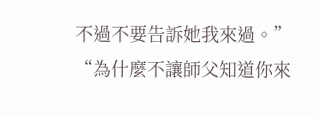不過不要告訴她我來過。”
“為什麼不讓師父知道你來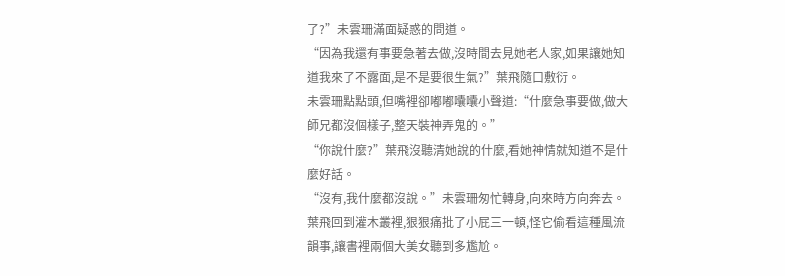了?”未雲珊滿面疑惑的問道。
“因為我還有事要急著去做,沒時間去見她老人家,如果讓她知道我來了不露面,是不是要很生氣?”葉飛隨口敷衍。
未雲珊點點頭,但嘴裡卻嘟嘟囔囔小聲道:“什麼急事要做,做大師兄都沒個樣子,整天裝神弄鬼的。”
“你說什麼?”葉飛沒聽清她說的什麼,看她神情就知道不是什麼好話。
“沒有,我什麼都沒說。”未雲珊匆忙轉身,向來時方向奔去。
葉飛回到灌木叢裡,狠狠痛批了小屁三一頓,怪它偷看這種風流韻事,讓書裡兩個大美女聽到多尷尬。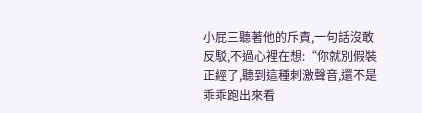小屁三聽著他的斥責,一句話沒敢反駁,不過心裡在想:“你就別假裝正經了,聽到這種刺激聲音,還不是乖乖跑出來看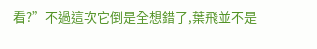看?”不過這次它倒是全想錯了,葉飛並不是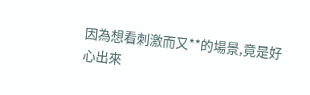因為想看刺激而又**的場景,竟是好心出來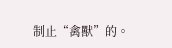制止“禽獸”的。